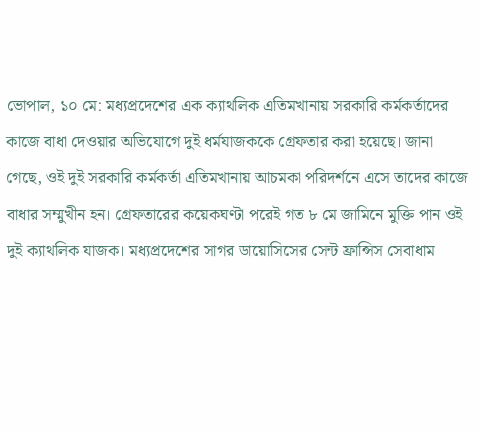ভোপাল, ১০ মে: মধ্যপ্রদেশের এক ক্যাথলিক এতিমখানায় সরকারি কর্মকর্তাদের কাজে বাধা দেওয়ার অভিযোগে দুই ধর্মযাজককে গ্রেফতার করা হয়েছে। জানা গেছে, ওই দুই সরকারি কর্মকর্তা এতিমখানায় আচমকা পরিদর্শনে এসে তাদের কাজে বাধার সম্মুখীন হন। গ্রেফতারের কয়েকঘণ্টা পরেই গত ৮ মে জামিনে মুক্তি পান ওই দুই ক্যাথলিক যাজক। মধ্যপ্রদেশের সাগর ডায়োসিসের সেন্ট ফ্রান্সিস সেবাধাম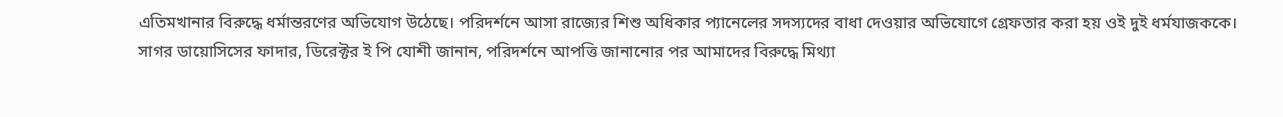এতিমখানার বিরুদ্ধে ধর্মান্তরণের অভিযোগ উঠেছে। পরিদর্শনে আসা রাজ্যের শিশু অধিকার প্যানেলের সদস্যদের বাধা দেওয়ার অভিযোগে গ্রেফতার করা হয় ওই দুই ধর্মযাজককে।
সাগর ডায়োসিসের ফাদার, ডিরেক্টর ই পি যোশী জানান, পরিদর্শনে আপত্তি জানানোর পর আমাদের বিরুদ্ধে মিথ্যা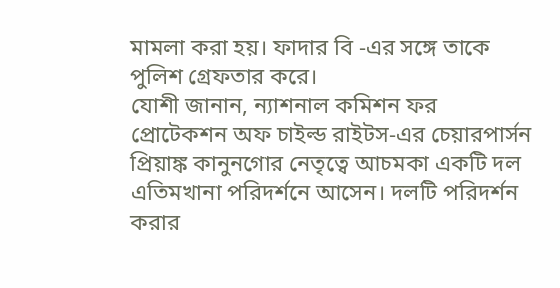মামলা করা হয়। ফাদার বি -এর সঙ্গে তাকে পুলিশ গ্রেফতার করে।
যোশী জানান, ন্যাশনাল কমিশন ফর প্রোটেকশন অফ চাইল্ড রাইটস-এর চেয়ারপার্সন প্রিয়াঙ্ক কানুনগোর নেতৃত্বে আচমকা একটি দল এতিমখানা পরিদর্শনে আসেন। দলটি পরিদর্শন করার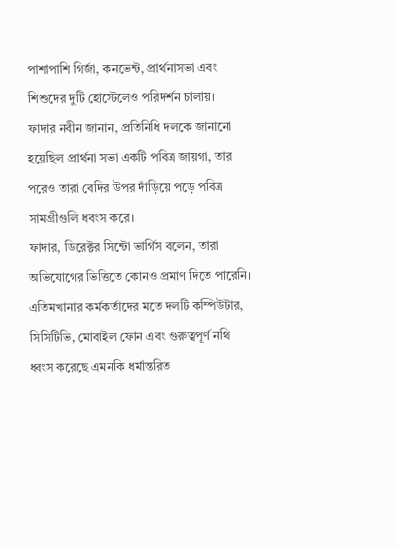পাশাপাশি গির্জা, কনভেন্ট, প্রার্থনাসভা এবং শিশুদের দুটি হোস্টেলেও পরিদর্শন চালায়।
ফাদার নবীন জানান, প্রতিনিধি দলকে জানানো হয়েছিল প্রার্থনা সভা একটি পবিত্র জায়গা, তার পরেও তারা বেদির উপর দাঁড়িয়ে পড়ে পবিত্র সামগ্রীগুলি ধবংস করে।
ফাদার, ডিরেক্টর সিন্টো ভার্গিস বলেন, তারা অভিযোগের ভিত্তিতে কোনও প্রমাণ দিতে পারেনি। এতিমখানার কর্মকর্তাদের মতে দলটি কম্পিউটার, সিসিটিভি, মোবাইল ফোন এবং গুরুত্বপূর্ণ নথি ধ্বংস করেছে এমনকি ধর্মান্তরিত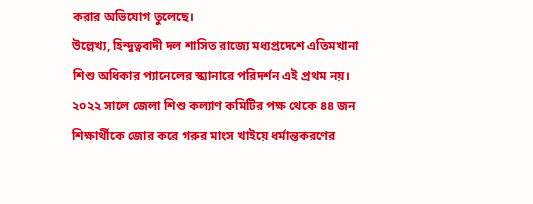করার অভিযোগ তুলেছে।
উল্লেখ্য, হিন্দুত্ববাদী দল শাসিত রাজ্যে মধ্যপ্রদেশে এতিমখানা শিশু অধিকার প্যানেলের স্ক্যানারে পরিদর্শন এই প্রথম নয়। ২০২২ সালে জেলা শিশু কল্যাণ কমিটির পক্ষ থেকে ৪৪ জন শিক্ষার্থীকে জোর করে গরুর মাংস খাইয়ে ধর্মান্তকরণের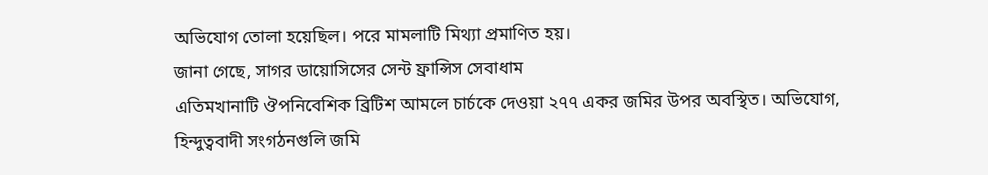অভিযোগ তোলা হয়েছিল। পরে মামলাটি মিথ্যা প্রমাণিত হয়।
জানা গেছে, সাগর ডায়োসিসের সেন্ট ফ্রান্সিস সেবাধাম
এতিমখানাটি ঔপনিবেশিক ব্রিটিশ আমলে চার্চকে দেওয়া ২৭৭ একর জমির উপর অবস্থিত। অভিযোগ, হিন্দুত্ববাদী সংগঠনগুলি জমি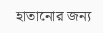হাতানোর জন্য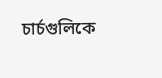চার্চগুলিকে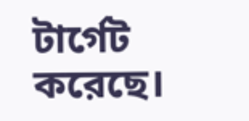টার্গেট করেছে।